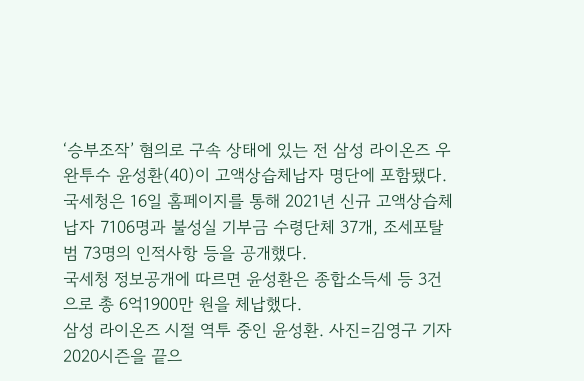‘승부조작’ 혐의로 구속 상태에 있는 전 삼성 라이온즈 우완투수 윤성환(40)이 고액상습체납자 명단에 포함됐다.
국세청은 16일 홈페이지를 통해 2021년 신규 고액상습체납자 7106명과 불성실 기부금 수령단체 37개, 조세포탈범 73명의 인적사항 등을 공개했다.
국세청 정보공개에 따르면 윤성환은 종합소득세 등 3건으로 총 6억1900만 원을 체납했다.
삼성 라이온즈 시절 역투 중인 윤성환. 사진=김영구 기자
2020시즌을 끝으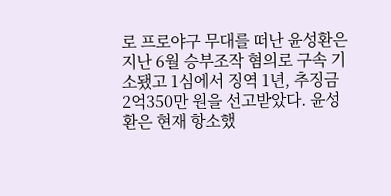로 프로야구 무대를 떠난 윤성환은 지난 6월 승부조작 혐의로 구속 기소됐고 1심에서 징역 1년, 추징금 2억350만 원을 선고받았다. 윤성환은 현재 항소했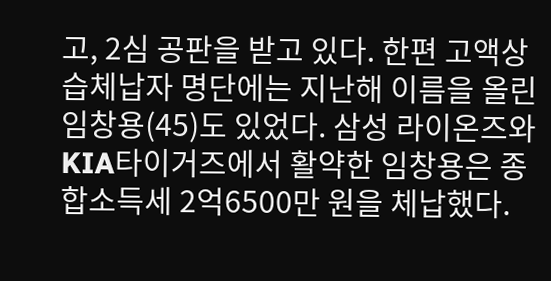고, 2심 공판을 받고 있다. 한편 고액상습체납자 명단에는 지난해 이름을 올린 임창용(45)도 있었다. 삼성 라이온즈와 KIA타이거즈에서 활약한 임창용은 종합소득세 2억6500만 원을 체납했다.